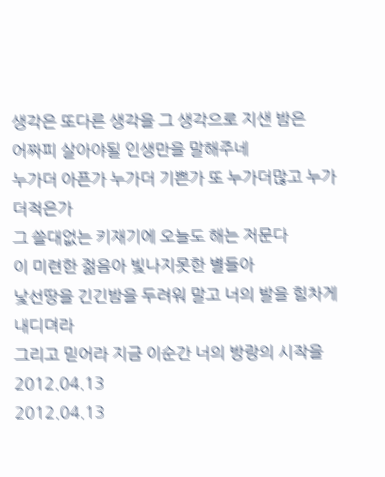생각은 또다른 생각을 그 생각으로 지샌 밤은
어짜피 살아야될 인생만을 말해주네
누가더 아픈가 누가더 기쁜가 또 누가더많고 누가더적은가
그 쓸대없는 키재기에 오늘도 해는 저문다
이 미련한 젊음아 빛나지못한 별들아
낯선땅을 긴긴밤을 두려워 말고 너의 발을 힘차게 내디뎌라
그리고 믿어라 지금 이순간 너의 방랑의 시작을
2012.04.13
2012.04.13